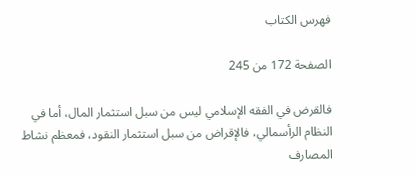فهرس الكتاب

الصفحة 172 من 245

فالقرض في الفقه الإسلامي ليس من سبل استثمار المال، أما في النظام الرأسمالي، فالإقراض من سبل استثمار النقود، فمعظم نشاط المصارف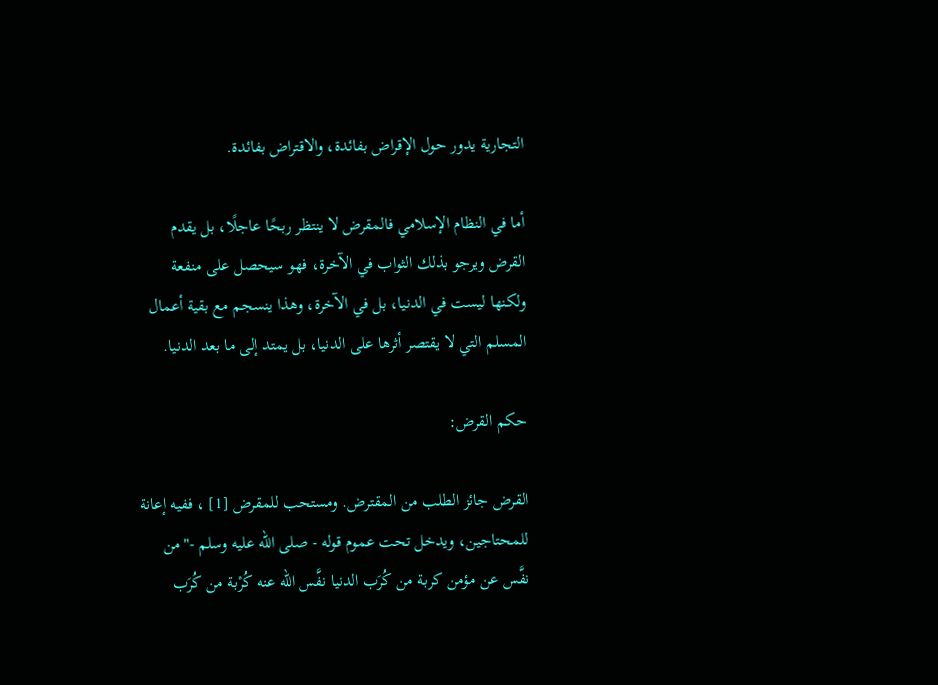التجارية يدور حول الإقراض بفائدة، والاقتراض بفائدة.

أما في النظام الإسلامي فالمقرض لا ينتظر ربحًا عاجلًا، بل يقدم القرض ويرجو بذلك الثواب في الآخرة، فهو سيحصل على منفعة ولكنها ليست في الدنيا، بل في الآخرة، وهذا ينسجم مع بقية أعمال المسلم التي لا يقتصر أثرها على الدنيا، بل يمتد إلى ما بعد الدنيا.

حكم القرض:

القرض جائز الطلب من المقترض. ومستحب للمقرض [1] ، ففيه إعانة للمحتاجين، ويدخل تحت عموم قوله - صلى الله عليه وسلم -"من نفَّس عن مؤمن كربة من كُرَب الدنيا نفَّس الله عنه كُرْبة من كُرَب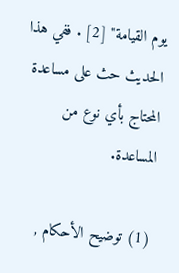يوم القيامة" [2] . ففي هذا الحديث حث على مساعدة المحتاج بأي نوع من المساعدة.

(1) توضيح الأحكام ,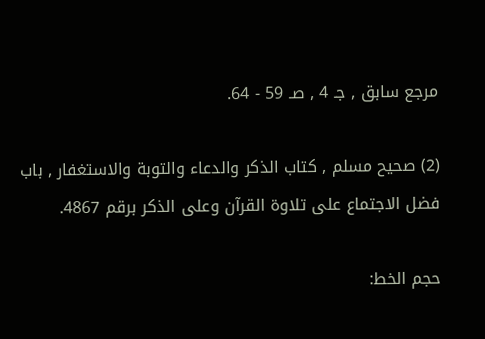مرجع سابق , جـ 4 , صـ 59 - 64.

(2) صحيح مسلم , كتاب الذكر والدعاء والتوبة والاستغفار , باب فضل الاجتماع على تلاوة القرآن وعلى الذكر برقم 4867.

حجم الخط: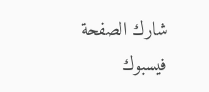شارك الصفحة
فيسبوك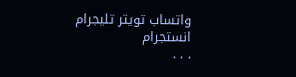واتساب تويتر تليجرام انستجرام
. . .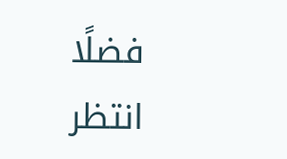فضلًا انتظر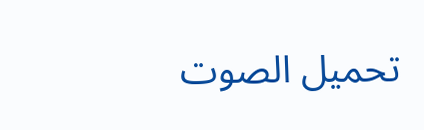تحميل الصوت